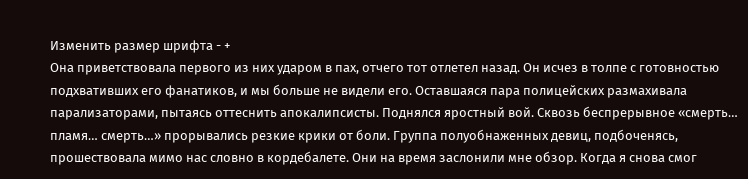Изменить размер шрифта - +
Она приветствовала первого из них ударом в пах, отчего тот отлетел назад. Он исчез в толпе с готовностью подхвативших его фанатиков, и мы больше не видели его. Оставшаяся пара полицейских размахивала парализаторами, пытаясь оттеснить апокалипсисты. Поднялся яростный вой. Сквозь беспрерывное «смерть… пламя… смерть…» прорывались резкие крики от боли. Группа полуобнаженных девиц, подбоченясь, прошествовала мимо нас словно в кордебалете. Они на время заслонили мне обзор. Когда я снова смог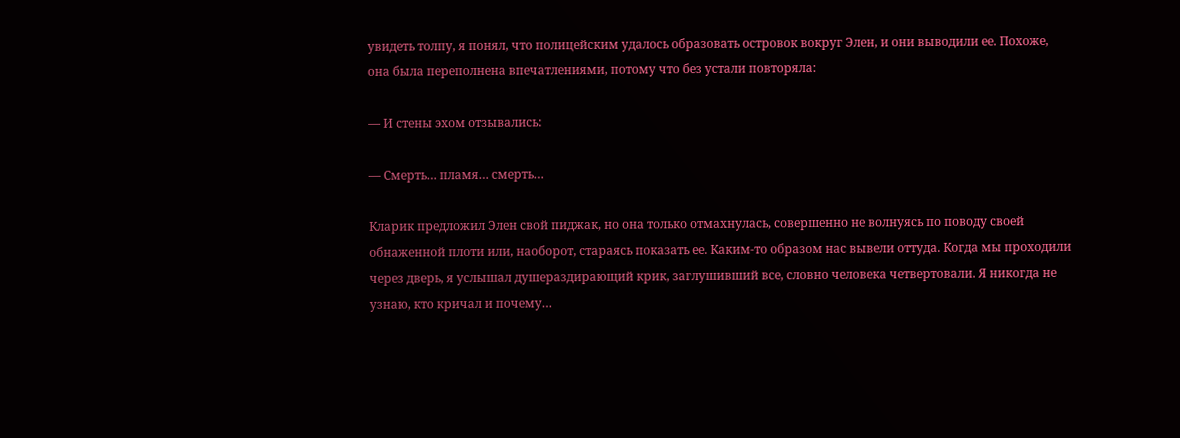увидеть толпу, я понял, что полицейским удалось образовать островок вокруг Элен, и они выводили ее. Похоже, она была переполнена впечатлениями, потому что без устали повторяла:

— И стены эхом отзывались:

— Смерть… пламя… смерть…

Кларик предложил Элен свой пиджак, но она только отмахнулась, совершенно не волнуясь по поводу своей обнаженной плоти или, наоборот, стараясь показать ее. Каким-то образом нас вывели оттуда. Когда мы проходили через дверь, я услышал душераздирающий крик, заглушивший все, словно человека четвертовали. Я никогда не узнаю, кто кричал и почему…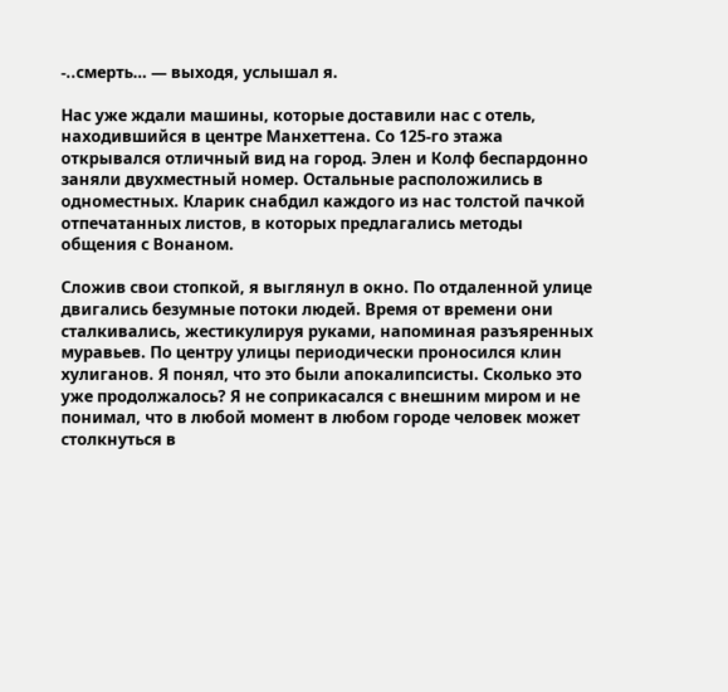-..смерть… — выходя, услышал я.

Нас уже ждали машины, которые доставили нас с отель, находившийся в центре Манхеттена. Со 125-го этажа открывался отличный вид на город. Элен и Колф беспардонно заняли двухместный номер. Остальные расположились в одноместных. Кларик снабдил каждого из нас толстой пачкой отпечатанных листов, в которых предлагались методы общения с Вонаном.

Сложив свои стопкой, я выглянул в окно. По отдаленной улице двигались безумные потоки людей. Время от времени они сталкивались, жестикулируя руками, напоминая разъяренных муравьев. По центру улицы периодически проносился клин хулиганов. Я понял, что это были апокалипсисты. Сколько это уже продолжалось? Я не соприкасался с внешним миром и не понимал, что в любой момент в любом городе человек может столкнуться в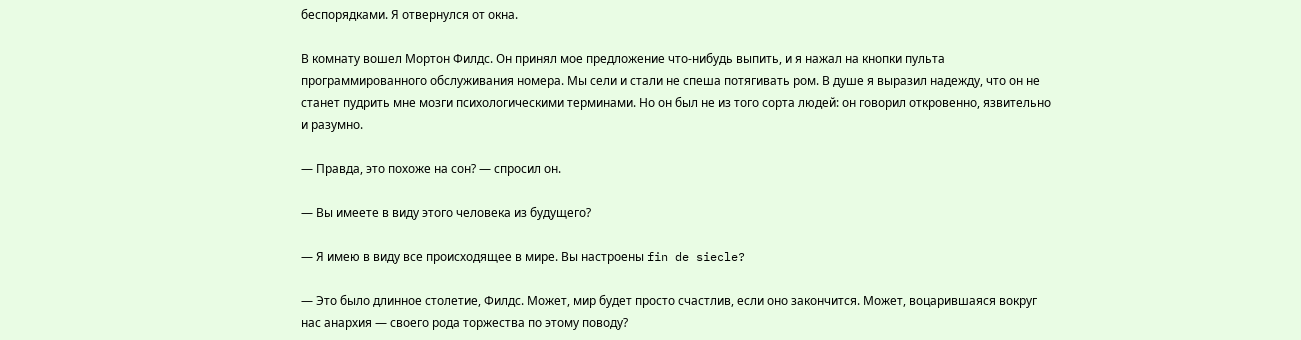беспорядками. Я отвернулся от окна.

В комнату вошел Мортон Филдс. Он принял мое предложение что-нибудь выпить, и я нажал на кнопки пульта программированного обслуживания номера. Мы сели и стали не спеша потягивать ром. В душе я выразил надежду, что он не станет пудрить мне мозги психологическими терминами. Но он был не из того сорта людей: он говорил откровенно, язвительно и разумно.

— Правда, это похоже на сон? — спросил он.

— Вы имеете в виду этого человека из будущего?

— Я имею в виду все происходящее в мире. Вы настроены fin de siecle?

— Это было длинное столетие, Филдс. Может, мир будет просто счастлив, если оно закончится. Может, воцарившаяся вокруг нас анархия — своего рода торжества по этому поводу?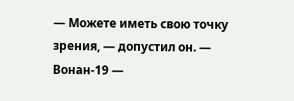— Можете иметь свою точку зрения, — допустил он. — Вонан-19 —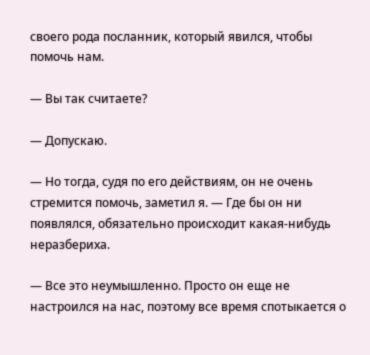своего рода посланник, который явился, чтобы помочь нам.

— Вы так считаете?

— Допускаю.

— Но тогда, судя по его действиям, он не очень стремится помочь, заметил я. — Где бы он ни появлялся, обязательно происходит какая-нибудь неразбериха.

— Все это неумышленно. Просто он еще не настроился на нас, поэтому все время спотыкается о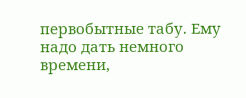первобытные табу. Ему надо дать немного времени,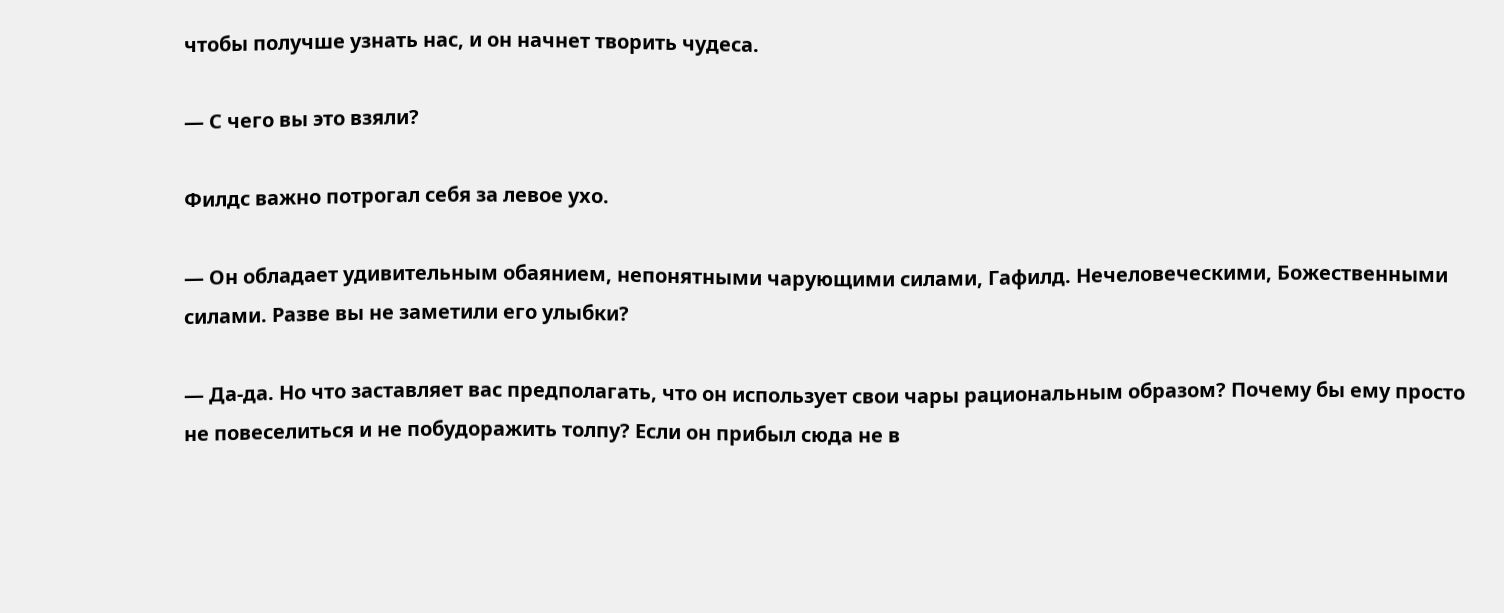чтобы получше узнать нас, и он начнет творить чудеса.

— С чего вы это взяли?

Филдс важно потрогал себя за левое ухо.

— Он обладает удивительным обаянием, непонятными чарующими силами, Гафилд. Нечеловеческими, Божественными силами. Разве вы не заметили его улыбки?

— Да-да. Но что заставляет вас предполагать, что он использует свои чары рациональным образом? Почему бы ему просто не повеселиться и не побудоражить толпу? Если он прибыл сюда не в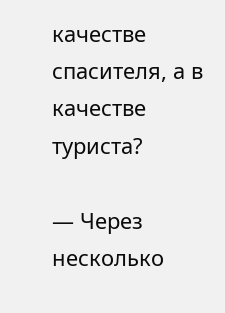качестве спасителя, а в качестве туриста?

— Через несколько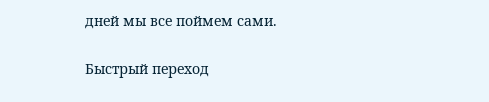дней мы все поймем сами.

Быстрый переход